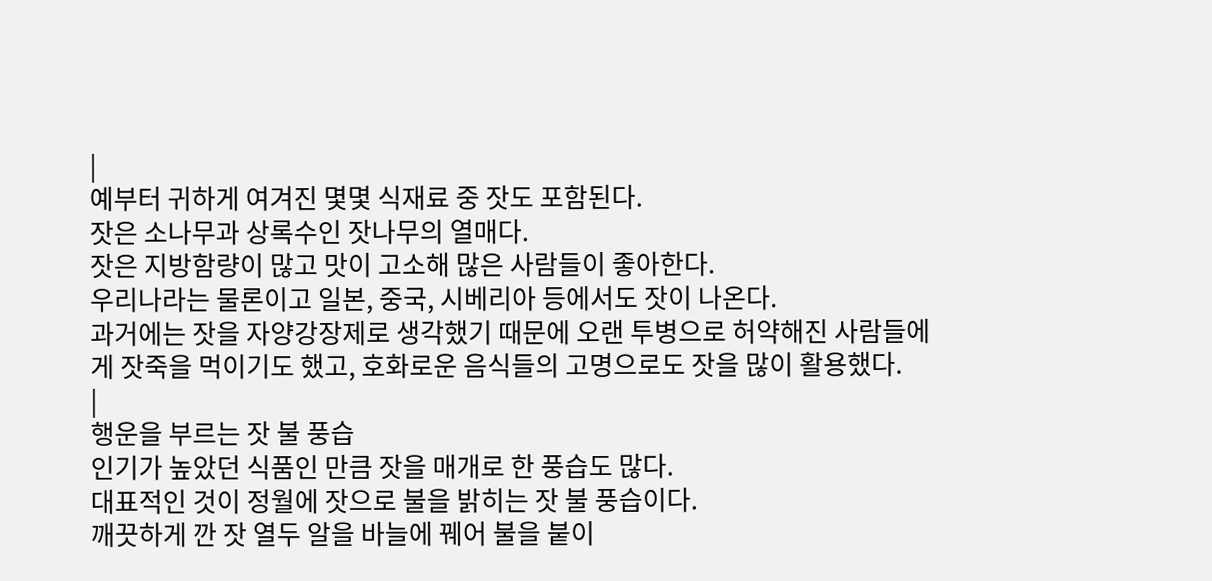|
예부터 귀하게 여겨진 몇몇 식재료 중 잣도 포함된다.
잣은 소나무과 상록수인 잣나무의 열매다.
잣은 지방함량이 많고 맛이 고소해 많은 사람들이 좋아한다.
우리나라는 물론이고 일본, 중국, 시베리아 등에서도 잣이 나온다.
과거에는 잣을 자양강장제로 생각했기 때문에 오랜 투병으로 허약해진 사람들에게 잣죽을 먹이기도 했고, 호화로운 음식들의 고명으로도 잣을 많이 활용했다.
|
행운을 부르는 잣 불 풍습
인기가 높았던 식품인 만큼 잣을 매개로 한 풍습도 많다.
대표적인 것이 정월에 잣으로 불을 밝히는 잣 불 풍습이다.
깨끗하게 깐 잣 열두 알을 바늘에 꿰어 불을 붙이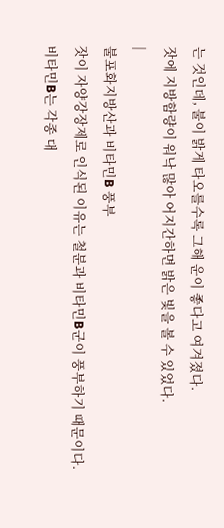는 것인데, 불이 밝게 타오를수록 그해 운이 좋다고 여겨졌다.
잣에 지방함량이 워낙 많아 어지간하면 밝은 빛을 볼 수 있었다.
|
불포화지방산과 비타민B 풍부
잣이 자양강장제로 인식된 이유는 철분과 비타민B군이 풍부하기 때문이다.
비타민B는 각종 대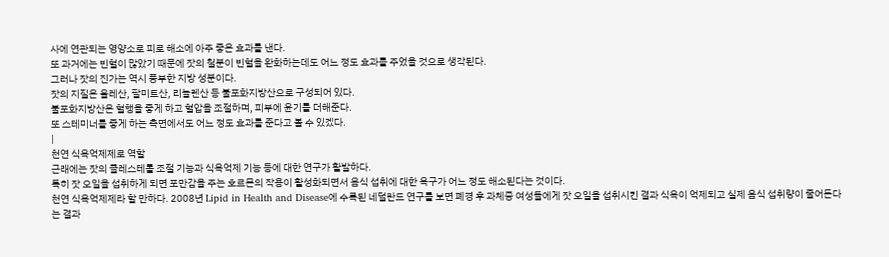사에 연관되는 영양소로 피로 해소에 아주 좋은 효과를 낸다.
또 과거에는 빈혈이 많았기 때문에 잣의 철분이 빈혈을 완화하는데도 어느 정도 효과를 주었을 것으로 생각된다.
그러나 잣의 진가는 역시 풍부한 지방 성분이다.
잣의 지질은 올레산, 팔미트산, 리놀렌산 등 불포화지방산으로 구성되어 있다.
불포화지방산은 혈행을 좋게 하고 혈압을 조절하며, 피부에 윤기를 더해준다.
또 스테미너를 좋게 하는 측면에서도 어느 정도 효과를 준다고 볼 수 있겠다.
|
천연 식욕억제제로 역할
근래에는 잣의 콜레스테롤 조절 기능과 식욕억제 기능 등에 대한 연구가 활발하다.
특히 잣 오일을 섭취하게 되면 포만감을 주는 호르몬의 작용이 활성화되면서 음식 섭취에 대한 욕구가 어느 정도 해소된다는 것이다.
천연 식욕억제제라 할 만하다. 2008년 Lipid in Health and Disease에 수록된 네덜란드 연구를 보면 폐경 후 과체중 여성들에게 잣 오일을 섭취시킨 결과 식욕이 억제되고 실제 음식 섭취량이 줄어든다는 결과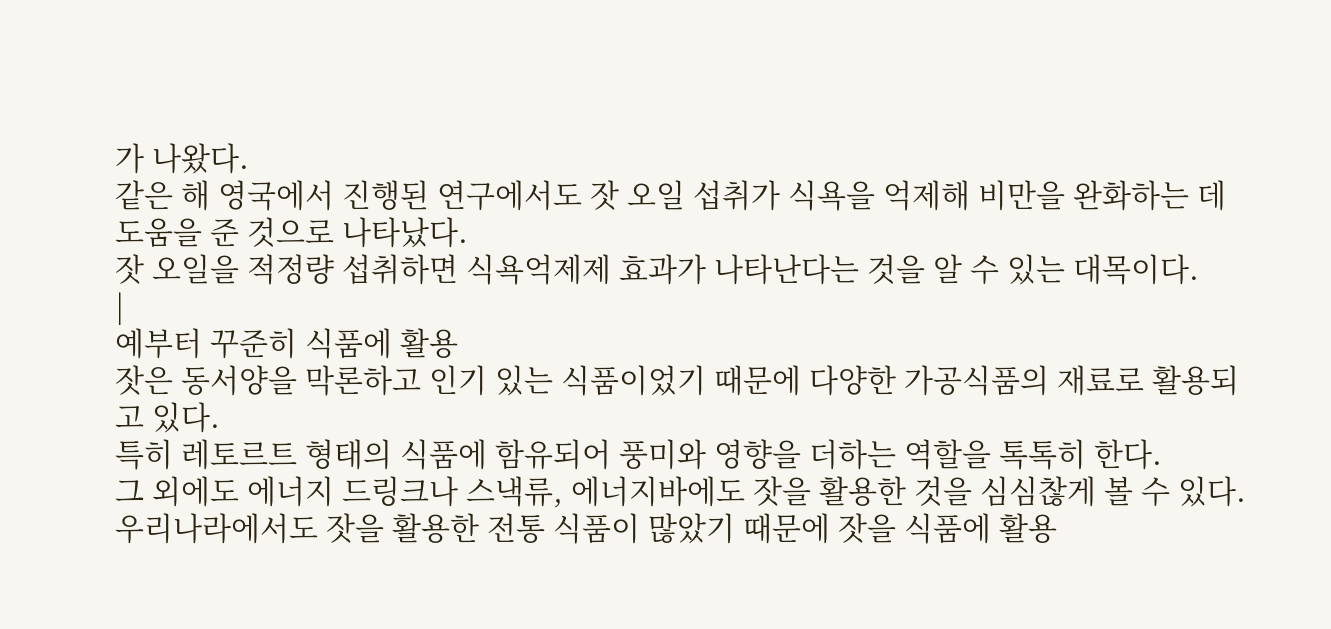가 나왔다.
같은 해 영국에서 진행된 연구에서도 잣 오일 섭취가 식욕을 억제해 비만을 완화하는 데 도움을 준 것으로 나타났다.
잣 오일을 적정량 섭취하면 식욕억제제 효과가 나타난다는 것을 알 수 있는 대목이다.
|
예부터 꾸준히 식품에 활용
잣은 동서양을 막론하고 인기 있는 식품이었기 때문에 다양한 가공식품의 재료로 활용되고 있다.
특히 레토르트 형태의 식품에 함유되어 풍미와 영향을 더하는 역할을 톡톡히 한다.
그 외에도 에너지 드링크나 스낵류, 에너지바에도 잣을 활용한 것을 심심찮게 볼 수 있다.
우리나라에서도 잣을 활용한 전통 식품이 많았기 때문에 잣을 식품에 활용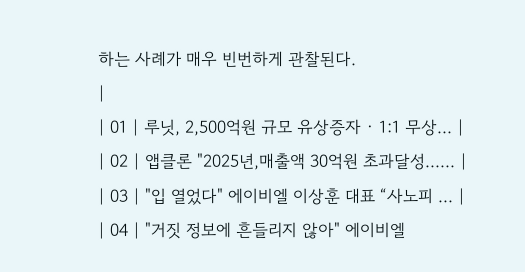하는 사례가 매우 빈번하게 관찰된다.
|
| 01 | 루닛, 2,500억원 규모 유상증자 · 1:1 무상... |
| 02 | 앱클론 "2025년,매출액 30억원 초과달성...... |
| 03 | "입 열었다" 에이비엘 이상훈 대표 “사노피 ... |
| 04 | "거짓 정보에 흔들리지 않아" 에이비엘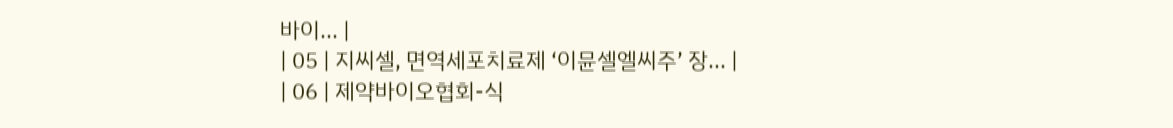바이... |
| 05 | 지씨셀, 면역세포치료제 ‘이뮨셀엘씨주’ 장... |
| 06 | 제약바이오협회-식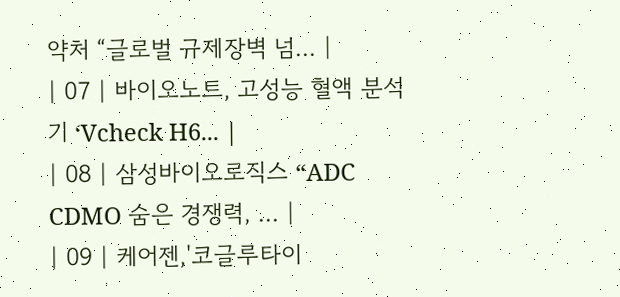약처 “글로벌 규제장벽 넘... |
| 07 | 바이오노트, 고성능 혈액 분석기 ‘Vcheck H6... |
| 08 | 삼성바이오로직스 “ADC CDMO 숨은 경쟁력, ... |
| 09 | 케어젠,'코글루타이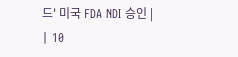드' 미국 FDA NDI 승인 |
| 10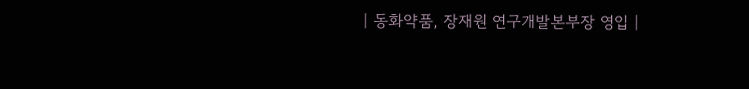| 동화약품, 장재원 연구개발본부장 영입 |